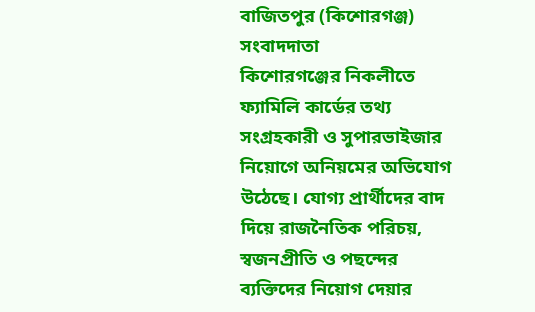বাজিতপুর (কিশোরগঞ্জ) সংবাদদাতা
কিশোরগঞ্জের নিকলীতে ফ্যামিলি কার্ডের তথ্য সংগ্রহকারী ও সুপারভাইজার নিয়োগে অনিয়মের অভিযোগ উঠেছে। যোগ্য প্রার্থীদের বাদ দিয়ে রাজনৈতিক পরিচয়, স্বজনপ্রীতি ও পছন্দের ব্যক্তিদের নিয়োগ দেয়ার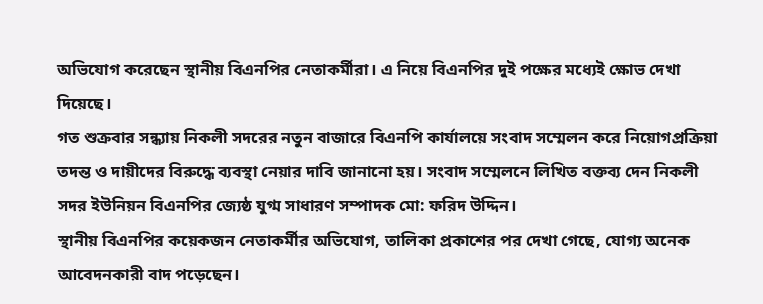অভিযোগ করেছেন স্থানীয় বিএনপির নেতাকর্মীরা। এ নিয়ে বিএনপির দুই পক্ষের মধ্যেই ক্ষোভ দেখা দিয়েছে।
গত শুক্রবার সন্ধ্যায় নিকলী সদরের নতুন বাজারে বিএনপি কার্যালয়ে সংবাদ সম্মেলন করে নিয়োগপ্রক্রিয়া তদন্ত ও দায়ীদের বিরুদ্ধে ব্যবস্থা নেয়ার দাবি জানানো হয়। সংবাদ সম্মেলনে লিখিত বক্তব্য দেন নিকলী সদর ইউনিয়ন বিএনপির জ্যেষ্ঠ যুগ্ম সাধারণ সম্পাদক মো: ফরিদ উদ্দিন।
স্থানীয় বিএনপির কয়েকজন নেতাকর্মীর অভিযোগ, তালিকা প্রকাশের পর দেখা গেছে, যোগ্য অনেক আবেদনকারী বাদ পড়েছেন।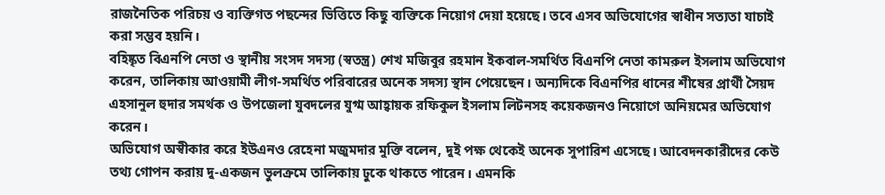রাজনৈতিক পরিচয় ও ব্যক্তিগত পছন্দের ভিত্তিতে কিছু ব্যক্তিকে নিয়োগ দেয়া হয়েছে। তবে এসব অভিযোগের স্বাধীন সত্যতা যাচাই করা সম্ভব হয়নি।
বহিষ্কৃত বিএনপি নেতা ও স্থানীয় সংসদ সদস্য (স্বতন্ত্র) শেখ মজিবুর রহমান ইকবাল-সমর্থিত বিএনপি নেতা কামরুল ইসলাম অভিযোগ করেন, তালিকায় আওয়ামী লীগ-সমর্থিত পরিবারের অনেক সদস্য স্থান পেয়েছেন। অন্যদিকে বিএনপির ধানের শীষের প্রার্থী সৈয়দ এহসানুল হুদার সমর্থক ও উপজেলা যুবদলের যুগ্ম আহ্বায়ক রফিকুল ইসলাম লিটনসহ কয়েকজনও নিয়োগে অনিয়মের অভিযোগ করেন।
অভিযোগ অস্বীকার করে ইউএনও রেহেনা মজুমদার মুক্তি বলেন, দুই পক্ষ থেকেই অনেক সুপারিশ এসেছে। আবেদনকারীদের কেউ তথ্য গোপন করায় দু-একজন ভুলক্রমে তালিকায় ঢুকে থাকতে পারেন। এমনকি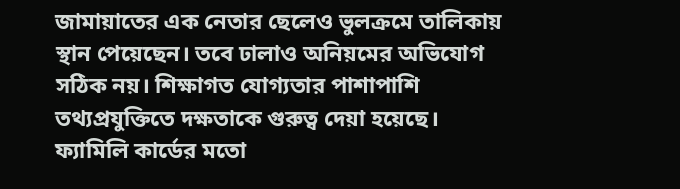জামায়াতের এক নেতার ছেলেও ভুলক্রমে তালিকায় স্থান পেয়েছেন। তবে ঢালাও অনিয়মের অভিযোগ সঠিক নয়। শিক্ষাগত যোগ্যতার পাশাপাশি তথ্যপ্রযুক্তিতে দক্ষতাকে গুরুত্ব দেয়া হয়েছে।
ফ্যামিলি কার্ডের মতো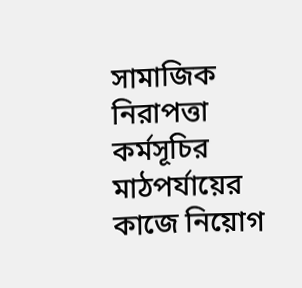সামাজিক নিরাপত্তা কর্মসূচির মাঠপর্যায়ের কাজে নিয়োগ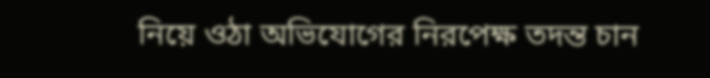নিয়ে ওঠা অভিযোগের নিরপেক্ষ তদন্ত চান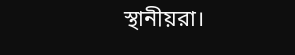স্থানীয়রা।